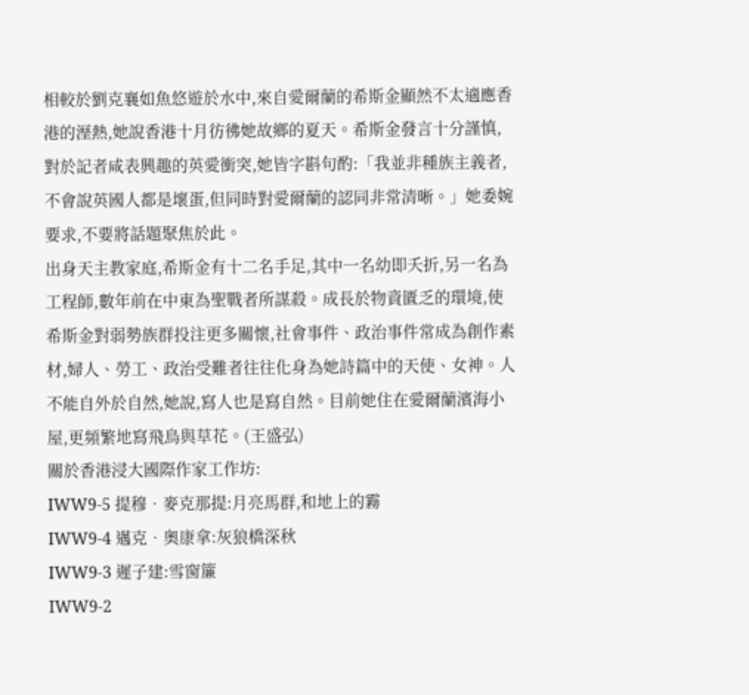相較於劉克襄如魚悠遊於水中,來自愛爾蘭的希斯金顯然不太適應香港的溼熱,她說香港十月彷彿她故鄉的夏天。希斯金發言十分謹慎,對於記者咸表興趣的英愛衝突,她皆字斟句酌:「我並非種族主義者,不會說英國人都是壞蛋,但同時對愛爾蘭的認同非常清晰。」她委婉要求,不要將話題聚焦於此。
出身天主教家庭,希斯金有十二名手足,其中一名幼即夭折,另一名為工程師,數年前在中東為聖戰者所謀殺。成長於物資匱乏的環境,使希斯金對弱勢族群投注更多關懷,社會事件、政治事件常成為創作素材,婦人、勞工、政治受難者往往化身為她詩篇中的天使、女神。人不能自外於自然,她說,寫人也是寫自然。目前她住在愛爾蘭濱海小屋,更頻繁地寫飛鳥與草花。(王盛弘)
關於香港浸大國際作家工作坊:
IWW9-5 提穆‧麥克那提:月亮馬群,和地上的霧
IWW9-4 邁克‧奧康拿:灰狼橋深秋
IWW9-3 遲子建:雪窗簾
IWW9-2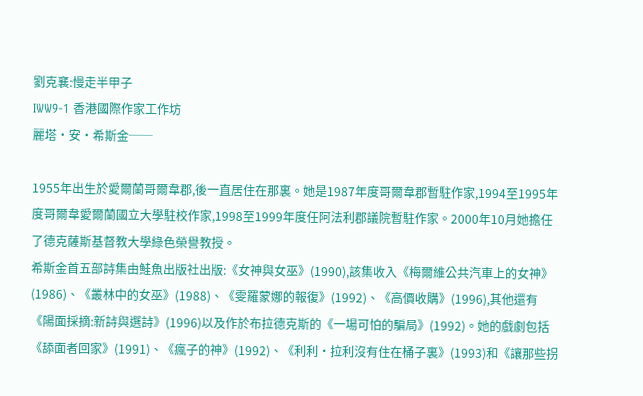劉克襄:慢走半甲子
IWW9-1 香港國際作家工作坊
麗塔•安•希斯金──

1955年出生於愛爾蘭哥爾韋郡,後一直居住在那裏。她是1987年度哥爾韋郡暫駐作家,1994至1995年度哥爾韋愛爾蘭國立大學駐校作家,1998至1999年度任阿法利郡議院暫駐作家。2000年10月她擔任了德克薩斯基督教大學綠色榮譽教授。
希斯金首五部詩集由鮭魚出版社出版:《女神與女巫》(1990),該集收入《梅爾維公共汽車上的女神》(1986)、《叢林中的女巫》(1988)、《雯羅蒙娜的報復》(1992)、《高價收購》(1996),其他還有《陽面採摘:新詩與選詩》(1996)以及作於布拉德克斯的《一場可怕的騙局》(1992)。她的戲劇包括《舔面者回家》(1991)、《瘋子的神》(1992)、《利利•拉利沒有住在桶子裏》(1993)和《讓那些拐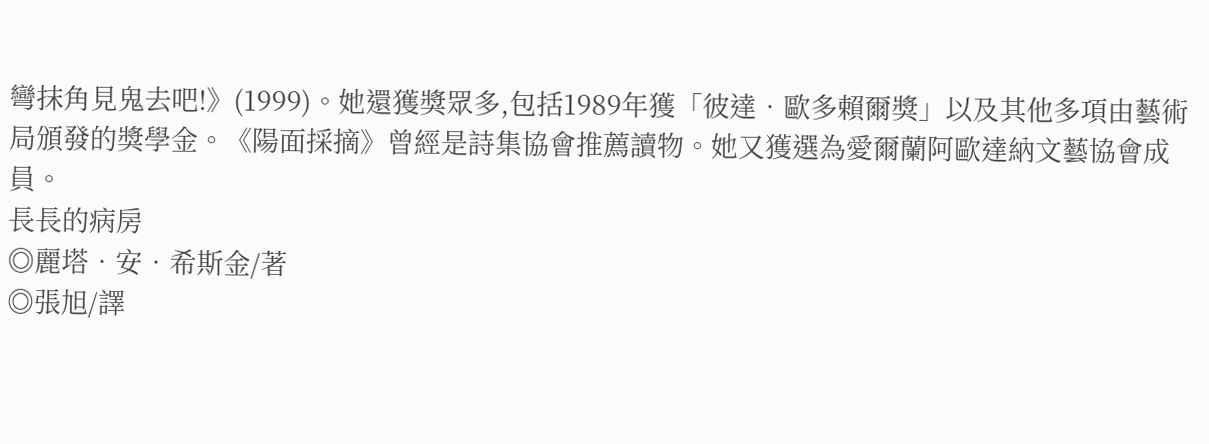彎抹角見鬼去吧!》(1999)。她還獲獎眾多,包括1989年獲「彼達•歐多賴爾獎」以及其他多項由藝術局頒發的獎學金。《陽面採摘》曾經是詩集協會推薦讀物。她又獲選為愛爾蘭阿歐達納文藝協會成員。
長長的病房
◎麗塔•安•希斯金/著
◎張旭/譯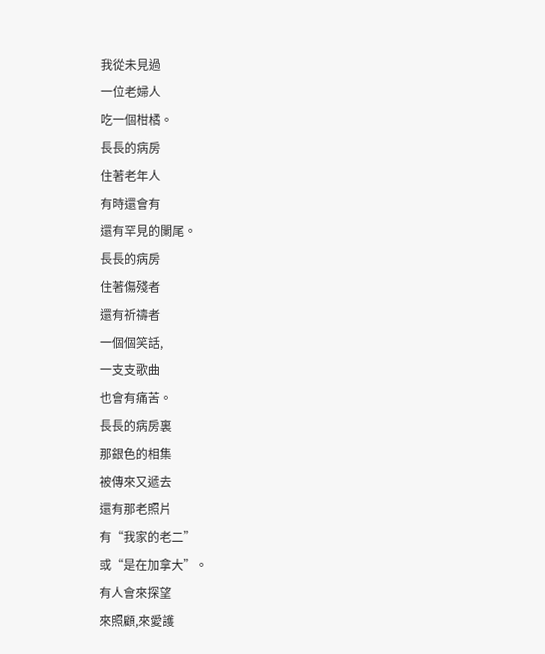我從未見過
一位老婦人
吃一個柑橘。
長長的病房
住著老年人
有時還會有
還有罕見的闌尾。
長長的病房
住著傷殘者
還有祈禱者
一個個笑話,
一支支歌曲
也會有痛苦。
長長的病房裏
那銀色的相集
被傳來又遞去
還有那老照片
有“我家的老二”
或“是在加拿大”。
有人會來探望
來照顧,來愛護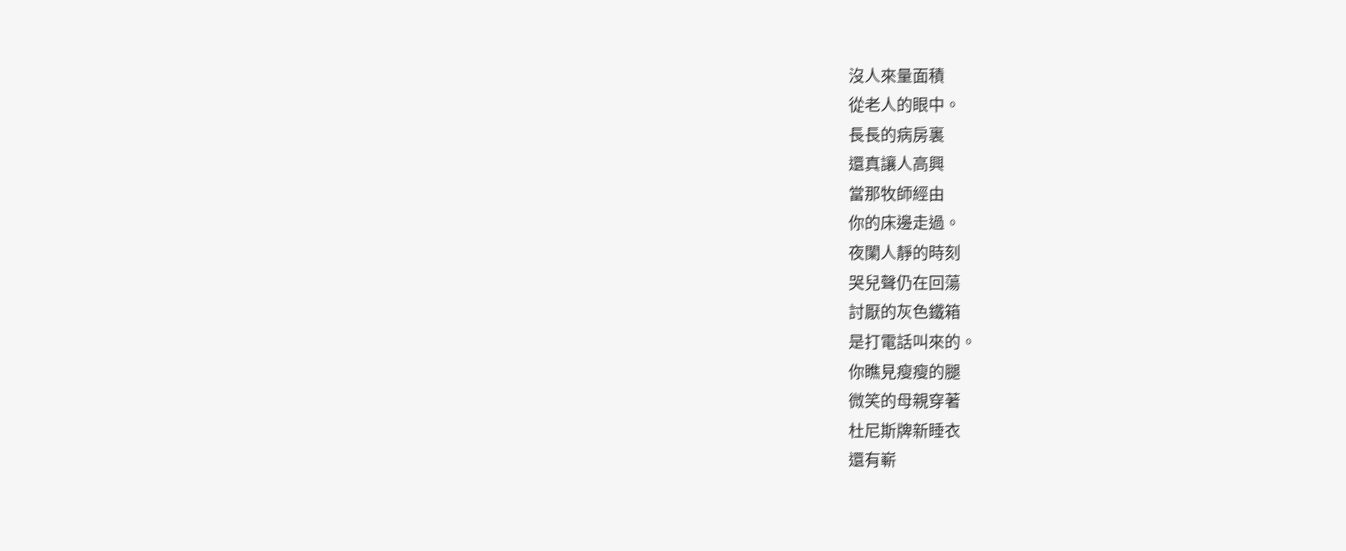沒人來量面積
從老人的眼中。
長長的病房裏
還真讓人高興
當那牧師經由
你的床邊走過。
夜闌人靜的時刻
哭兒聲仍在回蕩
討厭的灰色鐵箱
是打電話叫來的。
你瞧見瘦瘦的腿
微笑的母親穿著
杜尼斯牌新睡衣
還有嶄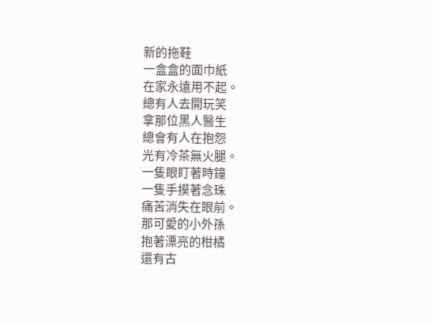新的拖鞋
一盒盒的面巾紙
在家永遠用不起。
總有人去開玩笑
拿那位黑人醫生
總會有人在抱怨
光有冷茶無火腿。
一隻眼盯著時鐘
一隻手摸著念珠
痛苦消失在眼前。
那可愛的小外孫
抱著漂亮的柑橘
還有古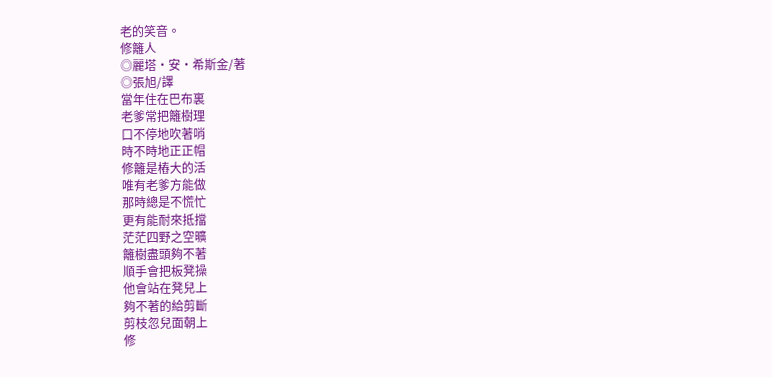老的笑音。
修籬人
◎麗塔•安•希斯金/著
◎張旭/譯
當年住在巴布裏
老爹常把籬樹理
口不停地吹著哨
時不時地正正帽
修籬是樁大的活
唯有老爹方能做
那時總是不慌忙
更有能耐來抵擋
茫茫四野之空曠
籬樹盡頭夠不著
順手會把板凳操
他會站在凳兒上
夠不著的給剪斷
剪枝忽兒面朝上
修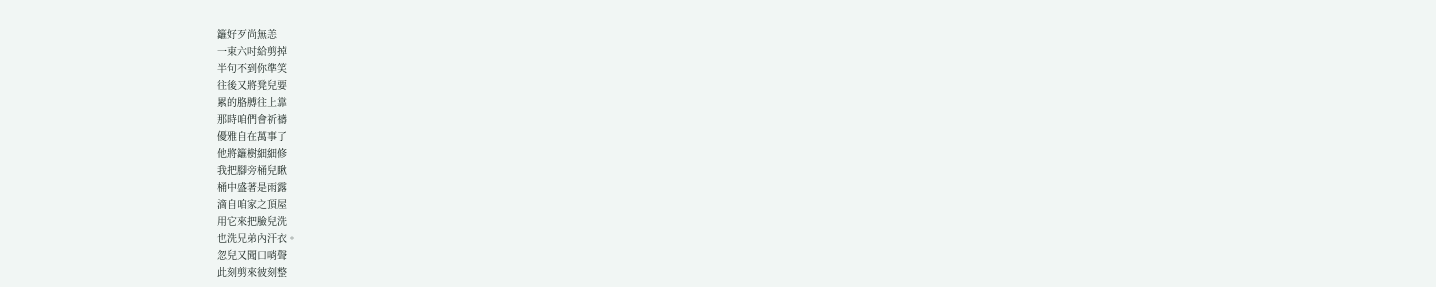籬好歹尚無恙
一束六吋給剪掉
半句不到你準笑
往後又將凳兒要
累的胳膊往上靠
那時咱們會祈禱
優雅自在萬事了
他將籬樹細細修
我把腳旁桶兒瞅
桶中盛著是雨露
滴自咱家之頂屋
用它來把臉兒洗
也洗兄弟內汗衣。
忽兒又聞口哨聲
此刻剪來彼刻整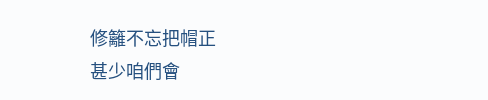修籬不忘把帽正
甚少咱們會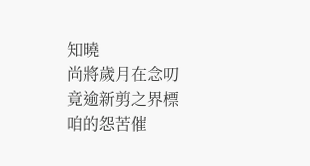知曉
尚將歲月在念叨
竟逾新剪之界標
咱的怨苦催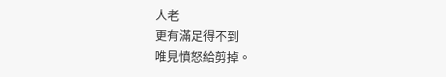人老
更有滿足得不到
唯見憤怒給剪掉。